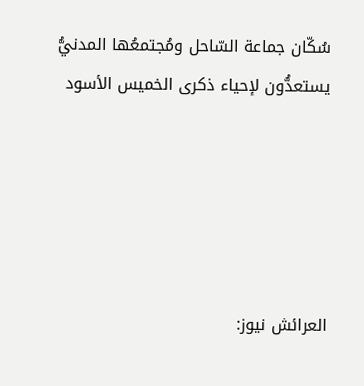سُكّان جماعة السّاحل ومُجتمعُها المدنيُّ يستعدُّون لإحياء ذكرى الخميس الأسود





العرائش نيوز: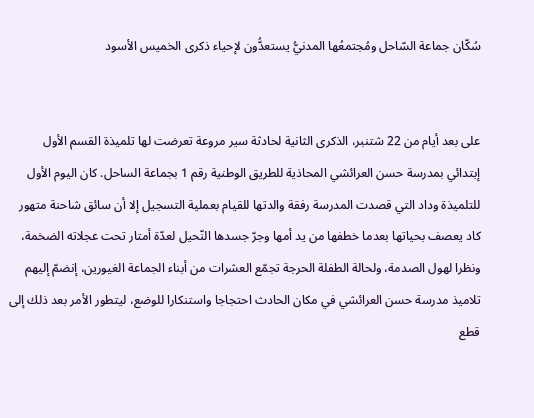سُكّان جماعة السّاحل ومُجتمعُها المدنيُّ يستعدُّون لإحياء ذكرى الخميس الأسود


على بعد أيام من 22 شتنبر، الذكرى الثانية لحادثة سير مروعة تعرضت لها تلميذة القسم الأول إبتدائي بمدرسة حسن العرائشي المحاذية للطريق الوطنية رقم 1 بجماعة الساحل. كان اليوم الأول للتلميذة وداد التي قصدت المدرسة رفقة والدتها للقيام بعملية التسجيل إلا أن سائق شاحنة متهور كاد يعصف بحياتها بعدما خطفها من يد أمها وجرّ جسدها النّحيل لعدّة أمتار تحت عجلاته الضخمة، ونظرا لهول الصدمة، ولحالة الطفلة الحرجة تجمّع العشرات من أبناء الجماعة الغيورين، إنضمّ إليهم تلاميذ مدرسة حسن العرائشي في مكان الحادث احتجاجا واستنكارا للوضع، ليتطور الأمر بعد ذلك إلى قطع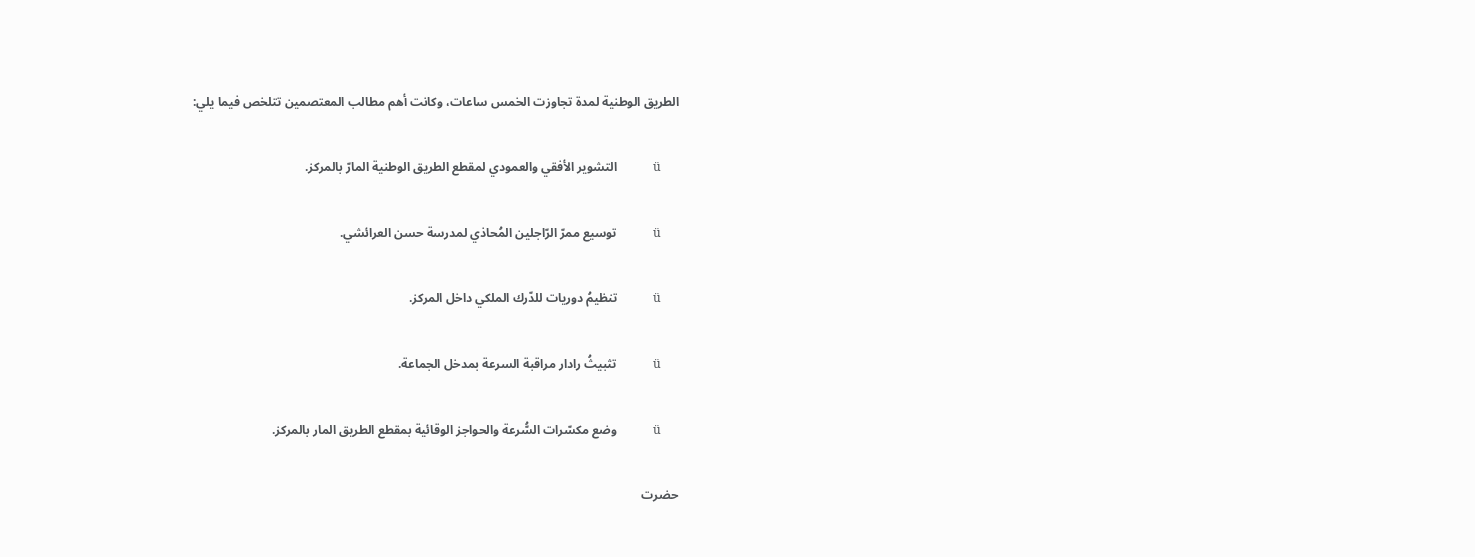الطريق الوطنية لمدة تجاوزت الخمس ساعات، وكانت أهم مطالب المعتصمين تتلخص فيما يلي:

      ü            التشوير الأفقي والعمودي لمقطع الطريق الوطنية المارّ بالمركز.

      ü            توسيع ممرّ الرّاجلين المُحاذي لمدرسة حسن العرائشي.

      ü            تنظيمُ دوريات للدّرك الملكي داخل المركز.

      ü            تثبيثُ رادار مراقبة السرعة بمدخل الجماعة.

      ü            وضع مكسّرات السُّرعة والحواجز الوقائية بمقطع الطريق المار بالمركز.

حضرت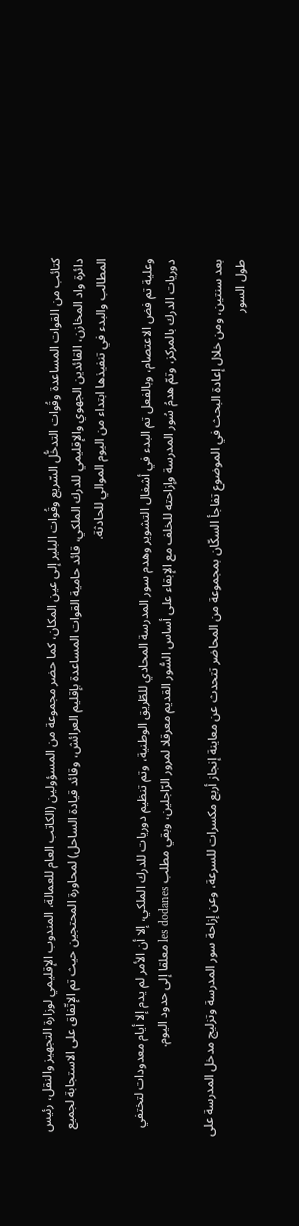كتائب من القوات المساعدة وقُوات التدخُّل السّريع وقُوات البلير إلى عين المكان، كما حضر مجموعة من المسؤولين (الكاتب العام للعمالة، المندوب الإقليمي لوزارة التجهيز والنقل، رئيس دائرة واد المخازن، القائدين الجهوي والإقليمي للدرك الملكي، قائد حامية القوات المساعدة بإقليم العرائش، وقائد قيادة الساحل) لمحاورة المحتجين حيث تم الإتّفاق على الاستجابة لجميع المطالب والبدء في تنفيذها ابتداء من اليوم الموالي للحادثة.

وعلية تم فض الاعتصام، وبالفعل تم البدء في أشغال التشوير وهدم سور المدرسة المحادي للطّريق الوطنية، وتم تنظيم دوريات للدرك الملكي، إلا أن الأمر لم يدم إلا أيام معدودات لتختفي دوريات الدرك بالمركز، وتمّ هدمُ سُور المدرسة وإزاحته للخلف مع الإبقاء على أساس السُّور القديم معرقلا لمرور الرّاجلين، وبقي مطلب les dodanes معلقا إلى حدود اليوم.

بعد سنتين، ومن خلال إعادة البحث في الموضوع تفاجأ السكّان بمجموعة من المحاضر تتحدث عن معاينة إنجاز أربع مكسرات للسرعة، وعن إزاحة سور المدرسة وتزليج مدخل المدرسة على طول السور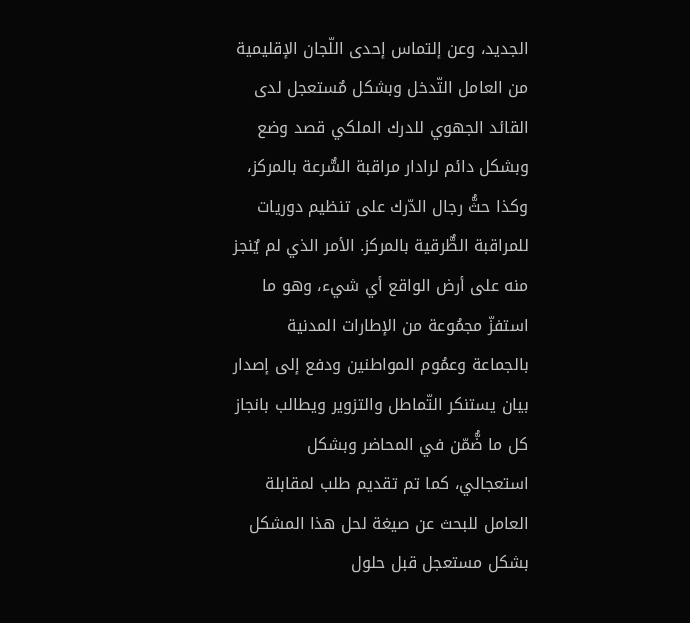الجديد، وعن إلتماس إحدى اللّجان الإقليمية من العامل التّدخل وبشكل مٌستعجل لدى القائد الجهوي للدرك الملكي قصد وضع وبشكل دائم لرادار مراقبة السٌّرعة بالمركز، وكذا حثُّ رجال الدّرك على تنظيم دوريات للمراقبة الطٌّرقية بالمركز. الأمر الذي لم يٌنجز منه على أرض الواقع أي شيء، وهو ما استفزّ مجمُوعة من الإطارات المدنية بالجماعة وعمُوم المواطنين ودفع إلى إصدار بيان يستنكر التّماطل والتزوير ويطالب بانجاز كل ما ضُّمّن في المحاضر وبشكل استعجالي، كما تم تقديم طلب لمقابلة العامل للبحث عن صيغة لحل هذا المشكل بشكل مستعجل قبل حلول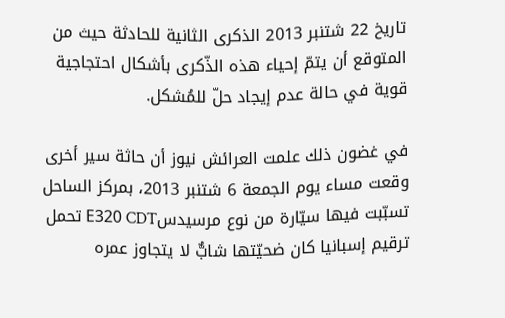تاريخ 22 شتنبر 2013 الذكرى الثانية للحادثة حيث من المتوقع أن يتمّ إحياء هذه الذّكرى بأشكال احتجاجية قوية في حالة عدم إيجاد حلّ للمُشكل.

في غضون ذلك علمت العرائش نيوز أن حاثة سير أخرى وقعت مساء يوم الجمعة 6 شتنبر 2013، بمركز الساحل تسبّبت فيها سيّارة من نوع مرسيدسE320 CDT تحمل ترقيم إسبانيا كان ضحيّتها شابٌّ لا يتجاوز عمره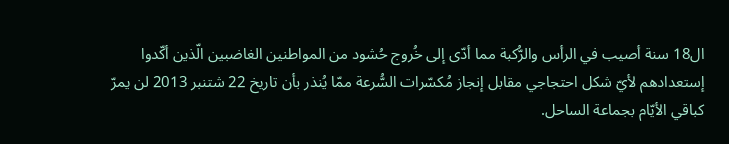ال18 سنة أصيب في الرأس والرُّكبة مما أدّى إلى خُروج حُشود من المواطنين الغاضبين الّذين أكّدوا إستعدادهم لأيّ شكل احتجاجي مقابل إنجاز مُكسّرات السُّرعة ممّا يُنذر بأن تاريخ 22 شتنبر 2013 لن يمرّ كباقي الأيّام بجماعة الساحل.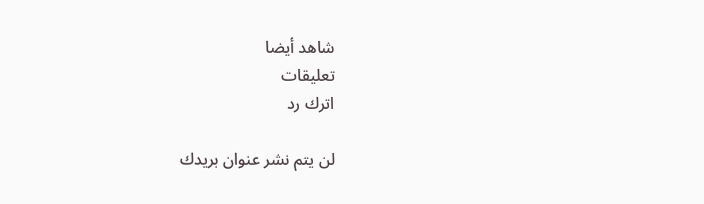شاهد أيضا
تعليقات
اترك رد

لن يتم نشر عنوان بريدك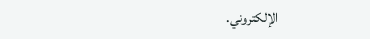الإلكتروني.